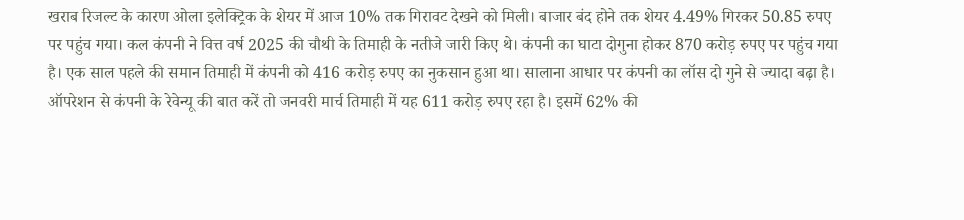खराब रिजल्ट के कारण ओला इलेक्ट्रिक के शेयर में आज 10% तक गिरावट देखने को मिली। बाजार बंद होने तक शेयर 4.49% गिरकर 50.85 रुपए पर पहुंच गया। कल कंपनी ने वित्त वर्ष 2025 की चौथी के तिमाही के नतीजे जारी किए थे। कंपनी का घाटा दोगुना होकर 870 करोड़ रुपए पर पहुंच गया है। एक साल पहले की समान तिमाही में कंपनी को 416 करोड़ रुपए का नुकसान हुआ था। सालाना आधार पर कंपनी का लॉस दो गुने से ज्यादा बढ़ा है। ऑपरेशन से कंपनी के रेवेन्यू की बात करें तो जनवरी मार्च तिमाही में यह 611 करोड़ रुपए रहा है। इसमें 62% की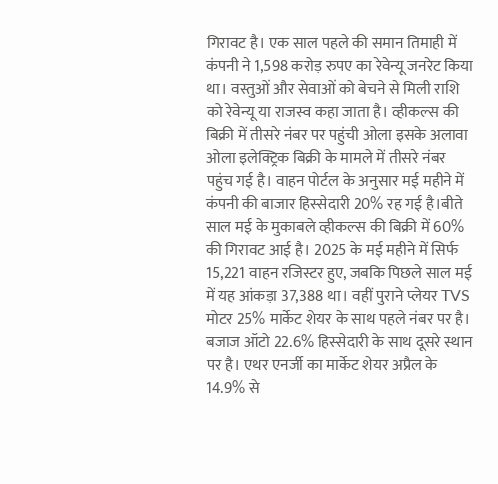गिरावट है। एक साल पहले की समान तिमाही में कंपनी ने 1,598 करोड़ रुपए का रेवेन्यू जनरेट किया था। वस्तुओं और सेवाओं को बेचने से मिली राशि को रेवेन्यू या राजस्व कहा जाता है। व्हीकल्स की बिक्री में तीसरे नंबर पर पहुंची ओला इसके अलावा ओला इलेक्ट्रिक बिक्री के मामले में तीसरे नंबर पहुंच गई है। वाहन पोर्टल के अनुसार मई महीने में कंपनी की बाजार हिस्सेदारी 20% रह गई है।बीते साल मई के मुकाबले व्हीकल्स की बिक्री में 60% की गिरावट आई है। 2025 के मई महीने में सिर्फ 15,221 वाहन रजिस्टर हुए, जबकि पिछले साल मई में यह आंकड़ा 37,388 था। वहीं पुराने प्लेयर TVS मोटर 25% मार्केट शेयर के साथ पहले नंबर पर है। बजाज ऑटो 22.6% हिस्सेदारी के साथ दूसरे स्थान पर है। एथर एनर्जी का मार्केट शेयर अप्रैल के 14.9% से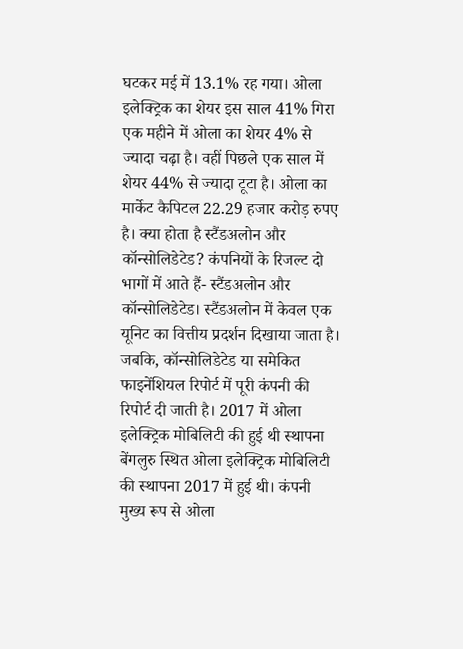घटकर मई में 13.1% रह गया। ओला इलेक्ट्रिक का शेयर इस साल 41% गिरा एक महीने में ओला का शेयर 4% से ज्यादा चढ़ा है। वहीं पिछले एक साल में शेयर 44% से ज्यादा टूटा है। ओला का मार्केट कैपिटल 22.29 हजार करोड़ रुपए है। क्या होता है स्टैंडअलोन और कॉन्सोलिडेटेड? कंपनियों के रिजल्ट दो भागों में आते हैं- स्टैंडअलोन और कॉन्सोलिडेटेड। स्टैंडअलोन में केवल एक यूनिट का वित्तीय प्रदर्शन दिखाया जाता है। जबकि, कॉन्सोलिडेटेड या समेकित फाइनेंशियल रिपोर्ट में पूरी कंपनी की रिपोर्ट दी जाती है। 2017 में ओला इलेक्ट्रिक मोबिलिटी की हुई थी स्थापना बेंगलुरु स्थित ओला इलेक्ट्रिक मोबिलिटी की स्थापना 2017 में हुई थी। कंपनी मुख्य रूप से ओला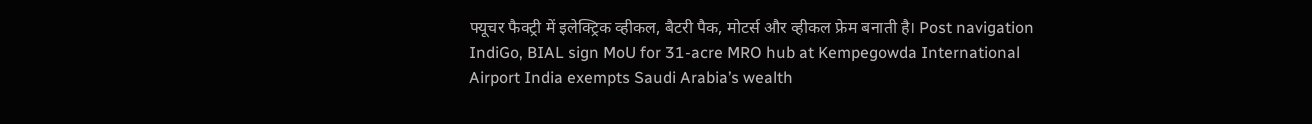फ्यूचर फैक्ट्री में इलेक्ट्रिक व्हीकल, बैटरी पैक, मोटर्स और व्हीकल फ्रेम बनाती है। Post navigation IndiGo, BIAL sign MoU for 31-acre MRO hub at Kempegowda International Airport India exempts Saudi Arabia’s wealth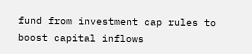fund from investment cap rules to boost capital inflows